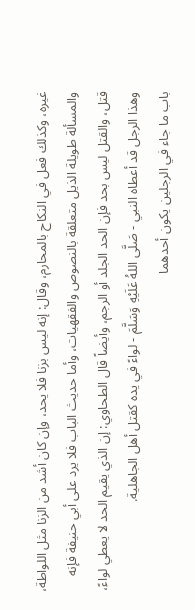غيره، وكذلك فعل في النكاح بالمحارم، وقال: إنه ليس بزنا فلا يحد، وإن كان أشد من الزنا مثل اللواطة، والمسألة طويلة الذيل متعلقة بالنصوص والفقهيات، وأما حديث الباب فلا يرد على أبي حنيفة فإنه قتل، والقتل ليس بحد فإن الحد الجلد أو الرجم، وأيضاً قال الطحاوي: إن الذي يقيم الحد لا يعطي لواءً، وهذا الرجل قد أعطاه النبي - صَلَّى اللهُ عَلَيْهِ وَسَلَّمَ - لواءً في يده كقتل أهل الجاهلية.
باب ما جاء في الرجلين يكون أحدهما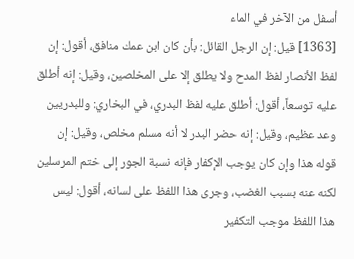أسفل من الآخر في الماء
[1363] قيل: إن الرجل القائل: بأن كان ابن عمك منافق، أقول: إن لفظ الأنصار لفظ المدح ولا يطلق إلا على المخلصين، وقيل: إنه أطلق عليه توسعاً، أقول: أطلق عليه لفظ البدري، في البخاري: وللبدريين وعد عظيم، وقيل: إنه حضر البدر لا أنه مسلم مخلص، وقيل: إن قوله هذا وإن كان يوجب الإكفار فإنه نسبة الجور إلى ختم المرسلين لكنه عنه بسبب الغضب، وجرى هذا اللفظ على لسانه، أقول: ليس هذا اللفظ موجب التكفير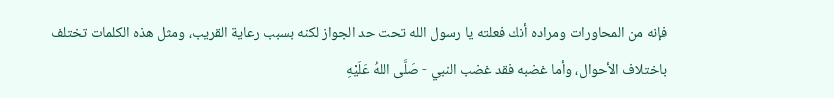فإنه من المحاورات ومراده أنك فعلته يا رسول الله تحت حد الجواز لكنه بسبب رعاية القريب، ومثل هذه الكلمات تختلف باختلاف الأحوال، وأما غضبه فقد غضب النبي - صَلَّى اللهُ عَلَيْهِ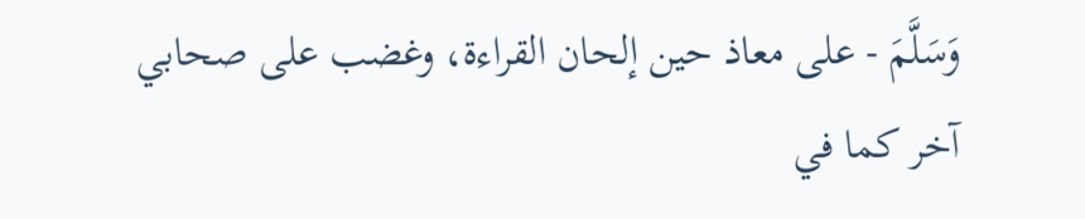وَسَلَّمَ - على معاذ حين إلحان القراءة، وغضب على صحابي آخر كما في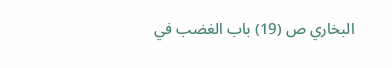البخاري ص (19) باب الغضب في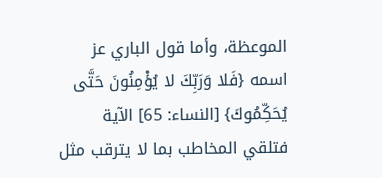الموعظة، وأما قول الباري عز اسمه {فَلا وَرَبِّكَ لا يُؤْمِنُونَ حَتَّى يُحَكِّمُوكَ} [النساء: 65] الآية فتلقي المخاطب بما لا يترقب مثل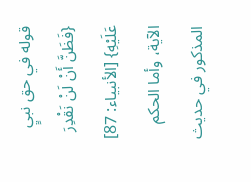قوله في حق نبيٍ {فَظَنَّ أَنْ لَنْ نَقْدِرَ عَلَيْهِ} [الأنبياء: 87] الآية، وأما الحكم المذكور في حديث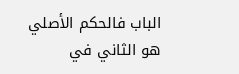الباب فالحكم الأصلي هو الثاني في